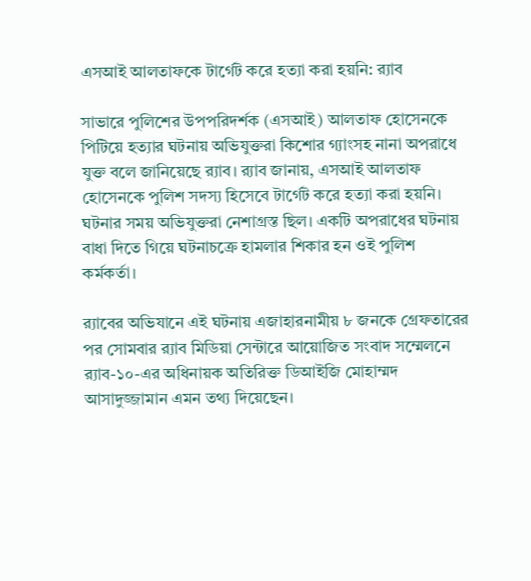এসআই আলতাফকে টার্গেট করে হত্যা করা হয়নি: র‍্যাব

সাভারে পুলিশের উপপরিদর্শক (এসআই) আলতাফ হোসেনকে পিটিয়ে হত্যার ঘটনায় অভিযুক্তরা কিশোর গ্যাংসহ নানা অপরাধে যুক্ত বলে জানিয়েছে র‍্যাব। র‍্যাব জানায়, এসআই আলতাফ হোসেনকে পুলিশ সদস্য হিসেবে টার্গেট করে হত্যা করা হয়নি। ঘটনার সময় অভিযুক্তরা নেশাগ্রস্ত ছিল। একটি অপরাধের ঘটনায় বাধা দিতে গিয়ে ঘটনাচক্রে হামলার শিকার হন ওই পুলিশ কর্মকর্তা।

র‌্যাবের অভিযানে এই ঘটনায় এজাহারনামীয় ৮ জনকে গ্রেফতারের পর সোমবার র‌্যাব মিডিয়া সেন্টারে আয়োজিত সংবাদ সম্মেলনে র‍্যাব-১০-এর অধিনায়ক অতিরিক্ত ডিআইজি মোহাম্মদ আসাদুজ্জামান এমন তথ্য দিয়েছেন।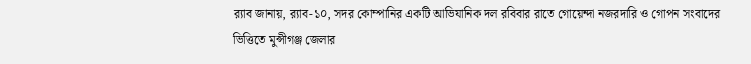র‌্যাব জানায়, র‌্যাব-১০, সদর কোম্পানির একটি আভিযানিক দল রবিবার রাতে গোয়েন্দা নজরদারি ও গোপন সংবাদের ভিত্তিতে মুন্সীগঞ্জ জেলার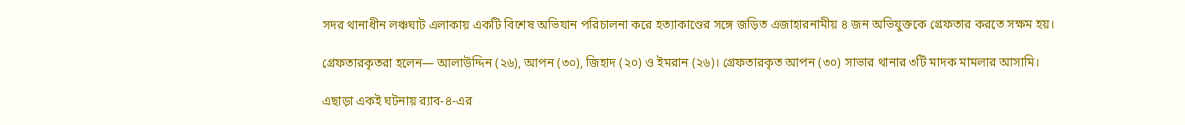সদর থানাধীন লঞ্চঘাট এলাকায় একটি বিশেষ অভিযান পরিচালনা করে হত্যাকাণ্ডের সঙ্গে জড়িত এজাহারনামীয় ৪ জন অভিযুক্তকে গ্রেফতার করতে সক্ষম হয়।

গ্রেফতারকৃতরা হলেন— আলাউদ্দিন (২৬), আপন (৩০), জিহাদ (২০) ও ইমরান (২৬)। গ্রেফতারকৃত আপন (৩০) সাভার থানার ৩টি মাদক মামলার আসামি।

এছাড়া একই ঘটনায় র‌্যাব-৪-এর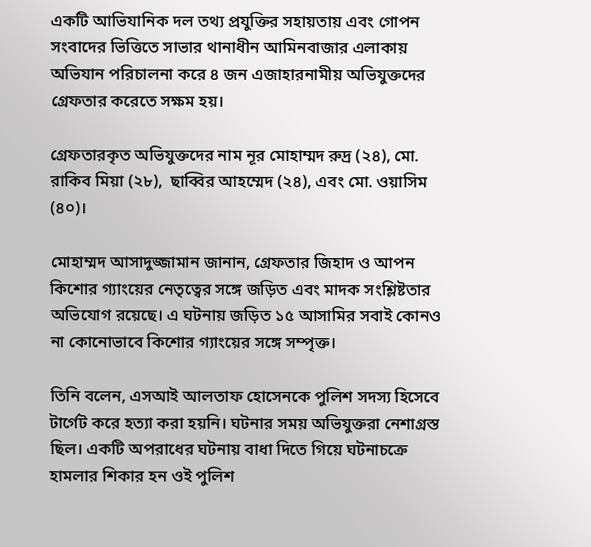একটি আভিযানিক দল তথ্য প্রযুক্তির সহায়তায় এবং গোপন সংবাদের ভিত্তিতে সাভার থানাধীন আমিনবাজার এলাকায় অভিযান পরিচালনা করে ৪ জন এজাহারনামীয় অভিযুক্তদের গ্রেফতার করেতে সক্ষম হয়।

গ্রেফতারকৃত অভিযুক্তদের নাম নূর মোহাম্মদ রুদ্র (২৪), মো. রাকিব মিয়া (২৮),  ছাব্বির আহম্মেদ (২৪), এবং মো. ওয়াসিম (৪০)।

মোহাম্মদ আসাদুজ্জামান জানান, গ্রেফতার জিহাদ ও আপন কিশোর গ্যাংয়ের নেতৃত্বের সঙ্গে জড়িত এবং মাদক সংশ্লিষ্টতার অভিযোগ রয়েছে। এ ঘটনায় জড়িত ১৫ আসামির সবাই কোনও না কোনোভাবে কিশোর গ্যাংয়ের সঙ্গে সম্পৃক্ত।

তিনি বলেন, এসআই আলতাফ হোসেনকে পুলিশ সদস্য হিসেবে টার্গেট করে হত্যা করা হয়নি। ঘটনার সময় অভিযুক্তরা নেশাগ্রস্ত ছিল। একটি অপরাধের ঘটনায় বাধা দিতে গিয়ে ঘটনাচক্রে হামলার শিকার হন ওই পুলিশ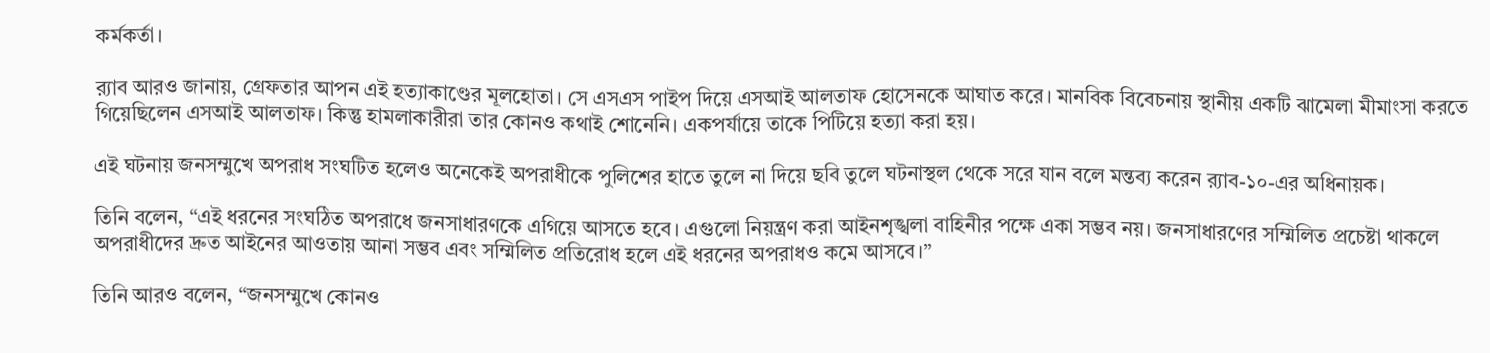কর্মকর্তা।

র‍্যাব আরও জানায়, গ্রেফতার আপন এই হত্যাকাণ্ডের মূলহোতা। সে এসএস পাইপ দিয়ে এসআই আলতাফ হোসেনকে আঘাত করে। মানবিক বিবেচনায় স্থানীয় একটি ঝামেলা মীমাংসা করতে গিয়েছিলেন এসআই আলতাফ। কিন্তু হামলাকারীরা তার কোনও কথাই শোনেনি। একপর্যায়ে তাকে পিটিয়ে হত্যা করা হয়।

এই ঘটনায় জনসম্মুখে অপরাধ সংঘটিত হলেও অনেকেই অপরাধীকে পুলিশের হাতে তুলে না দিয়ে ছবি তুলে ঘটনাস্থল থেকে সরে যান বলে মন্তব্য করেন র‍্যাব-১০-এর অধিনায়ক।

তিনি বলেন, “এই ধরনের সংঘঠিত অপরাধে জনসাধারণকে এগিয়ে আসতে হবে। এগুলো নিয়ন্ত্রণ করা আইনশৃঙ্খলা বাহিনীর পক্ষে একা সম্ভব নয়। জনসাধারণের সম্মিলিত প্রচেষ্টা থাকলে অপরাধীদের দ্রুত আইনের আওতায় আনা সম্ভব এবং সম্মিলিত প্রতিরোধ হলে এই ধরনের অপরাধও কমে আসবে।”

তিনি আরও বলেন, “জনসম্মুখে কোনও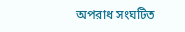অপরাধ সংঘটিত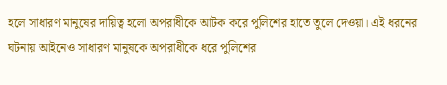হলে সাধারণ মানুষের দায়িত্ব হলো অপরাধীকে আটক করে পুলিশের হাতে তুলে দেওয়া। এই ধরনের ঘটনায় আইনেও সাধারণ মানুষকে অপরাধীকে ধরে পুলিশের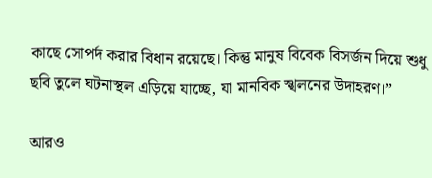কাছে সোপর্দ করার বিধান রয়েছে। কিন্তু মানুষ বিবেক বিসর্জন দিয়ে শুধু ছবি তুলে ঘটনাস্থল এড়িয়ে যাচ্ছে, যা মানবিক স্খলনের উদাহরণ।”

আরও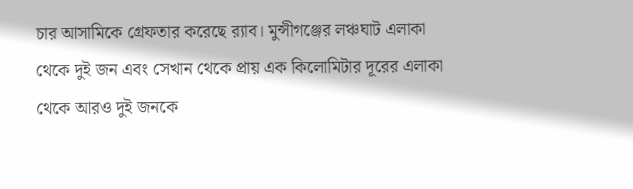চার আসামিকে গ্রেফতার করেছে র‍্যাব। মুন্সীগঞ্জের লঞ্চঘাট এলাকা থেকে দুই জন এবং সেখান থেকে প্রায় এক কিলোমিটার দূরের এলাকা থেকে আরও দুই জনকে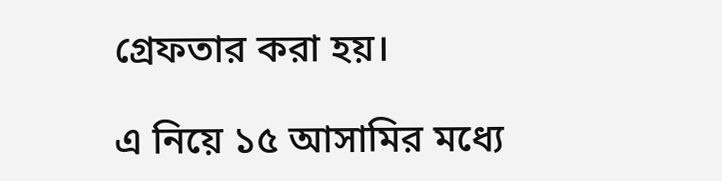গ্রেফতার করা হয়।

এ নিয়ে ১৫ আসামির মধ্যে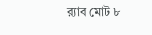র‍্যাব মোট ৮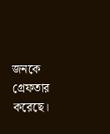জনকে গ্রেফতার করেছে।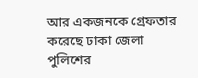আর একজনকে গ্রেফতার করেছে ঢাকা জেলা পুলিশের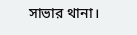সাভার থানা।